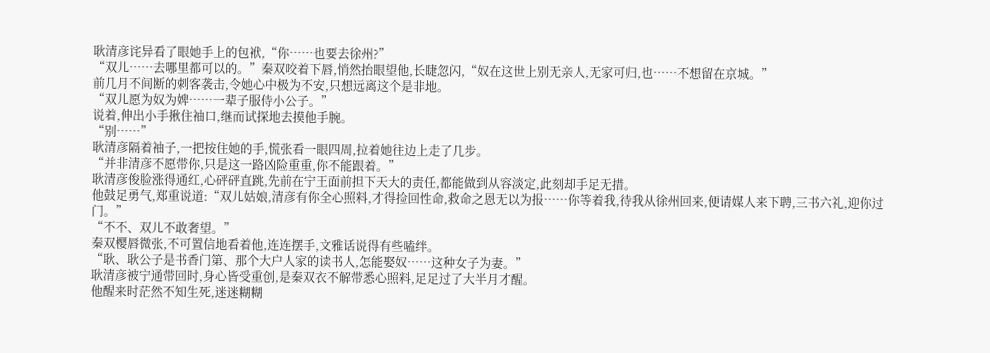耿清彦诧异看了眼她手上的包袱,“你……也要去徐州?”
“双儿……去哪里都可以的。”秦双咬着下唇,悄然抬眼望他,长睫忽闪,“奴在这世上别无亲人,无家可归,也……不想留在京城。”
前几月不间断的刺客袭击,令她心中极为不安,只想远离这个是非地。
“双儿愿为奴为婢……一辈子服侍小公子。”
说着,伸出小手揪住袖口,继而试探地去摸他手腕。
“别……”
耿清彦隔着袖子,一把按住她的手,慌张看一眼四周,拉着她往边上走了几步。
“并非清彦不愿带你,只是这一路凶险重重,你不能跟着。”
耿清彦俊脸涨得通红,心砰砰直跳,先前在宁王面前担下天大的责任,都能做到从容淡定,此刻却手足无措。
他鼓足勇气,郑重说道:“双儿姑娘,清彦有你全心照料,才得捡回性命,救命之恩无以为报……你等着我,待我从徐州回来,便请媒人来下聘,三书六礼,迎你过门。”
“不不、双儿不敢奢望。”
秦双樱唇微张,不可置信地看着他,连连摆手,文雅话说得有些嗑绊。
“耿、耿公子是书香门第、那个大户人家的读书人,怎能娶奴……这种女子为妻。”
耿清彦被宁通带回时,身心皆受重创,是秦双衣不解带悉心照料,足足过了大半月才醒。
他醒来时茫然不知生死,迷迷糊糊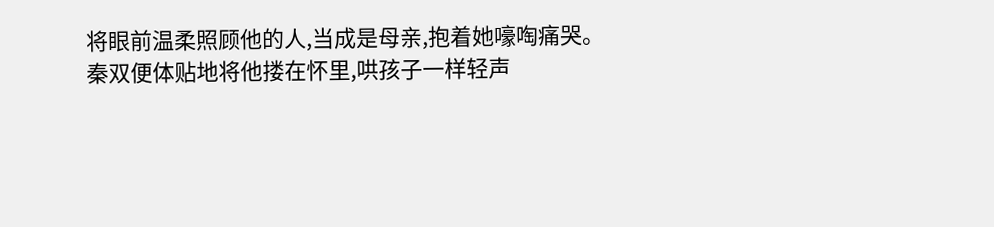将眼前温柔照顾他的人,当成是母亲,抱着她嚎啕痛哭。
秦双便体贴地将他搂在怀里,哄孩子一样轻声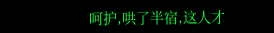呵护,哄了半宿,这人才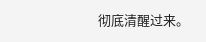彻底清醒过来。